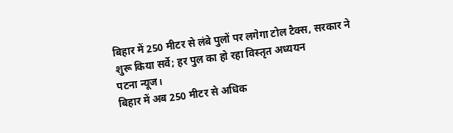बिहार में 250 मीटर से लंबे पुलों पर लगेगा टोल टैक्स, सरकार ने शुरू किया सर्वे; हर पुल का हो रहा विस्तृत अध्ययन
पटना न्यूज।
बिहार में अब 250 मीटर से अधिक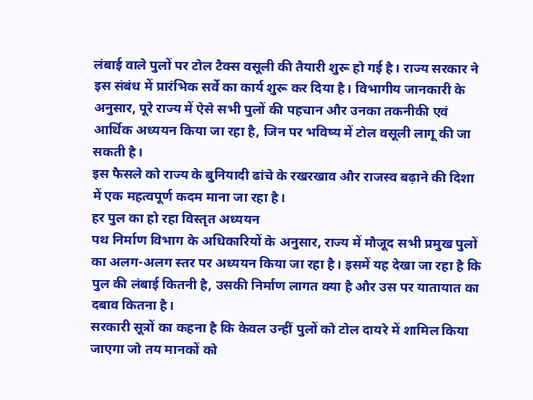लंबाई वाले पुलों पर टोल टैक्स वसूली की तैयारी शुरू हो गई है। राज्य सरकार ने इस संबंध में प्रारंभिक सर्वे का कार्य शुरू कर दिया है। विभागीय जानकारी के अनुसार, पूरे राज्य में ऐसे सभी पुलों की पहचान और उनका तकनीकी एवं आर्थिक अध्ययन किया जा रहा है, जिन पर भविष्य में टोल वसूली लागू की जा सकती है।
इस फैसले को राज्य के बुनियादी ढांचे के रखरखाव और राजस्व बढ़ाने की दिशा में एक महत्वपूर्ण कदम माना जा रहा है।
हर पुल का हो रहा विस्तृत अध्ययन
पथ निर्माण विभाग के अधिकारियों के अनुसार, राज्य में मौजूद सभी प्रमुख पुलों का अलग-अलग स्तर पर अध्ययन किया जा रहा है। इसमें यह देखा जा रहा है कि पुल की लंबाई कितनी है, उसकी निर्माण लागत क्या है और उस पर यातायात का दबाव कितना है।
सरकारी सूत्रों का कहना है कि केवल उन्हीं पुलों को टोल दायरे में शामिल किया जाएगा जो तय मानकों को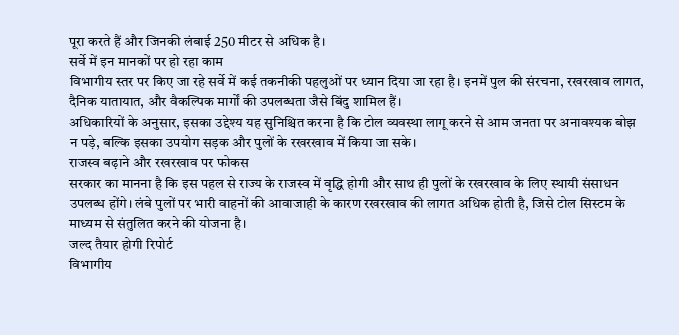पूरा करते हैं और जिनकी लंबाई 250 मीटर से अधिक है।
सर्वे में इन मानकों पर हो रहा काम
विभागीय स्तर पर किए जा रहे सर्वे में कई तकनीकी पहलुओं पर ध्यान दिया जा रहा है। इनमें पुल की संरचना, रखरखाव लागत, दैनिक यातायात, और वैकल्पिक मार्गों की उपलब्धता जैसे बिंदु शामिल हैं।
अधिकारियों के अनुसार, इसका उद्देश्य यह सुनिश्चित करना है कि टोल व्यवस्था लागू करने से आम जनता पर अनावश्यक बोझ न पड़े, बल्कि इसका उपयोग सड़क और पुलों के रखरखाव में किया जा सके।
राजस्व बढ़ाने और रखरखाव पर फोकस
सरकार का मानना है कि इस पहल से राज्य के राजस्व में वृद्धि होगी और साथ ही पुलों के रखरखाव के लिए स्थायी संसाधन उपलब्ध होंगे। लंबे पुलों पर भारी वाहनों की आवाजाही के कारण रखरखाव की लागत अधिक होती है, जिसे टोल सिस्टम के माध्यम से संतुलित करने की योजना है।
जल्द तैयार होगी रिपोर्ट
विभागीय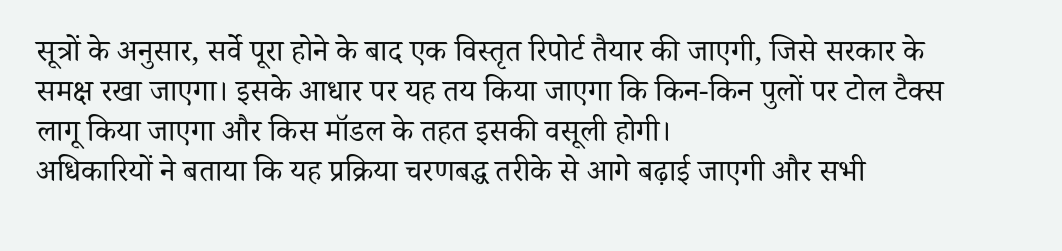सूत्रों के अनुसार, सर्वे पूरा होने के बाद एक विस्तृत रिपोर्ट तैयार की जाएगी, जिसे सरकार के समक्ष रखा जाएगा। इसके आधार पर यह तय किया जाएगा कि किन-किन पुलों पर टोल टैक्स लागू किया जाएगा और किस मॉडल के तहत इसकी वसूली होगी।
अधिकारियों ने बताया कि यह प्रक्रिया चरणबद्ध तरीके से आगे बढ़ाई जाएगी और सभी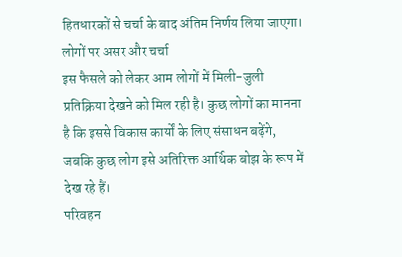हितधारकों से चर्चा के बाद अंतिम निर्णय लिया जाएगा।
लोगों पर असर और चर्चा
इस फैसले को लेकर आम लोगों में मिली-जुली प्रतिक्रिया देखने को मिल रही है। कुछ लोगों का मानना है कि इससे विकास कार्यों के लिए संसाधन बढ़ेंगे, जबकि कुछ लोग इसे अतिरिक्त आर्थिक बोझ के रूप में देख रहे हैं।
परिवहन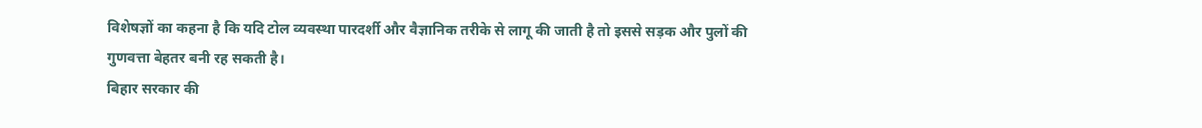विशेषज्ञों का कहना है कि यदि टोल व्यवस्था पारदर्शी और वैज्ञानिक तरीके से लागू की जाती है तो इससे सड़क और पुलों की गुणवत्ता बेहतर बनी रह सकती है।
बिहार सरकार की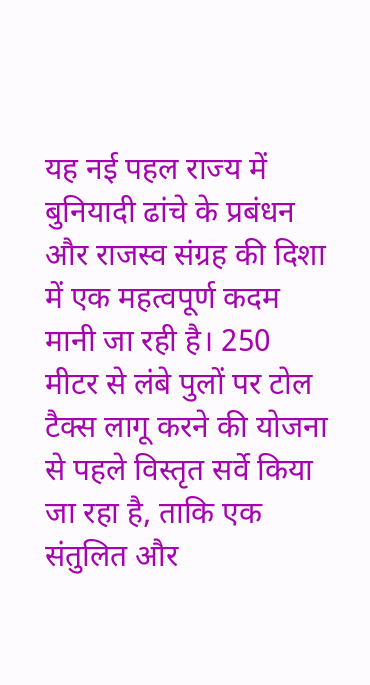यह नई पहल राज्य में बुनियादी ढांचे के प्रबंधन और राजस्व संग्रह की दिशा में एक महत्वपूर्ण कदम मानी जा रही है। 250 मीटर से लंबे पुलों पर टोल टैक्स लागू करने की योजना से पहले विस्तृत सर्वे किया जा रहा है, ताकि एक संतुलित और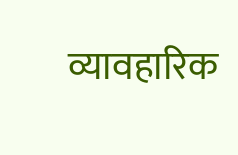व्यावहारिक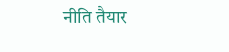नीति तैयार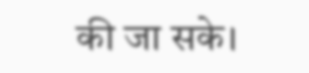की जा सके।